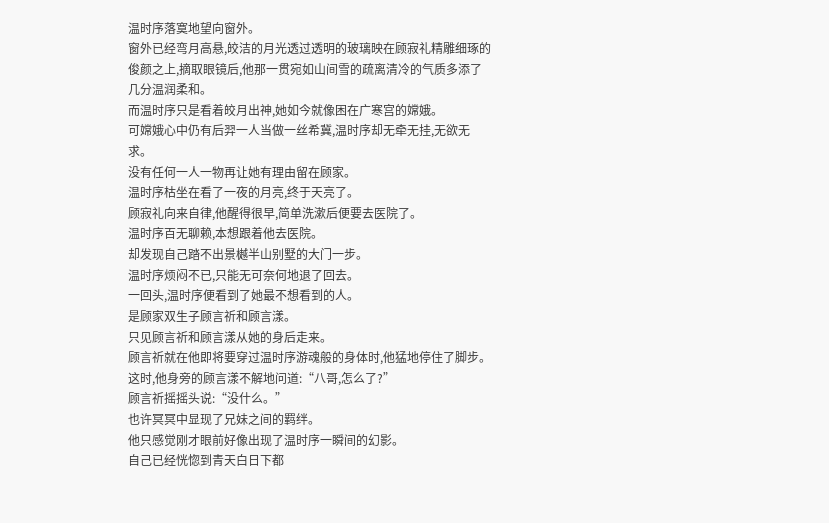温时序落寞地望向窗外。
窗外已经弯月高悬,皎洁的月光透过透明的玻璃映在顾寂礼精雕细琢的俊颜之上,摘取眼镜后,他那一贯宛如山间雪的疏离清冷的气质多添了几分温润柔和。
而温时序只是看着皎月出神,她如今就像困在广寒宫的嫦娥。
可嫦娥心中仍有后羿一人当做一丝希冀,温时序却无牵无挂,无欲无求。
没有任何一人一物再让她有理由留在顾家。
温时序枯坐在看了一夜的月亮,终于天亮了。
顾寂礼向来自律,他醒得很早,简单洗漱后便要去医院了。
温时序百无聊赖,本想跟着他去医院。
却发现自己踏不出景樾半山别墅的大门一步。
温时序烦闷不已,只能无可奈何地退了回去。
一回头,温时序便看到了她最不想看到的人。
是顾家双生子顾言祈和顾言漾。
只见顾言祈和顾言漾从她的身后走来。
顾言祈就在他即将要穿过温时序游魂般的身体时,他猛地停住了脚步。
这时,他身旁的顾言漾不解地问道:“八哥,怎么了?”
顾言祈摇摇头说:“没什么。”
也许冥冥中显现了兄妹之间的羁绊。
他只感觉刚才眼前好像出现了温时序一瞬间的幻影。
自己已经恍惚到青天白日下都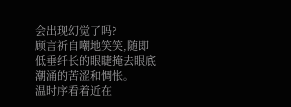会出现幻觉了吗?
顾言祈自嘲地笑笑,随即低垂纤长的眼睫掩去眼底潮涌的苦涩和惆怅。
温时序看着近在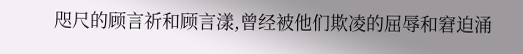咫尺的顾言祈和顾言漾,曾经被他们欺凌的屈辱和窘迫涌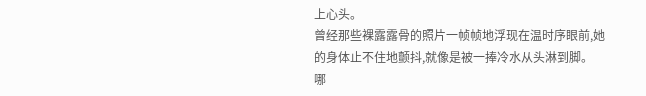上心头。
曾经那些裸露露骨的照片一帧帧地浮现在温时序眼前,她的身体止不住地颤抖,就像是被一捧冷水从头淋到脚。
哪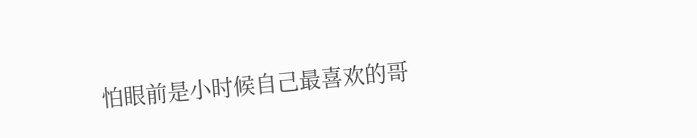怕眼前是小时候自己最喜欢的哥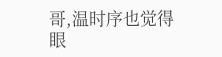哥,温时序也觉得眼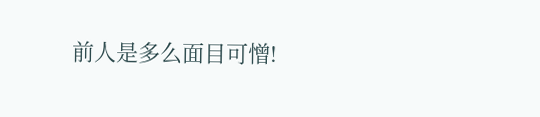前人是多么面目可憎!